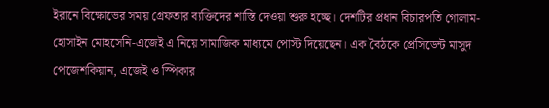ইরানে বিক্ষোভের সময় গ্রেফতার ব্যক্তিদের শাস্তি দেওয়া শুরু হচ্ছে। দেশটির প্রধান বিচারপতি গোলাম-হোসাইন মোহসেনি-এজেই এ নিয়ে সামাজিক মাধ্যমে পোস্ট দিয়েছেন। এক বৈঠকে প্রেসিডেন্ট মাসুদ পেজেশকিয়ান, এজেই ও স্পিকার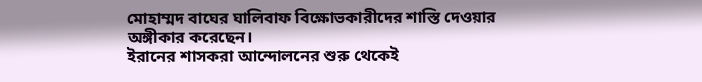মোহাম্মদ বাঘের ঘালিবাফ বিক্ষোভকারীদের শাস্তি দেওয়ার অঙ্গীকার করেছেন।
ইরানের শাসকরা আন্দোলনের শুরু থেকেই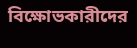বিক্ষোভকারীদের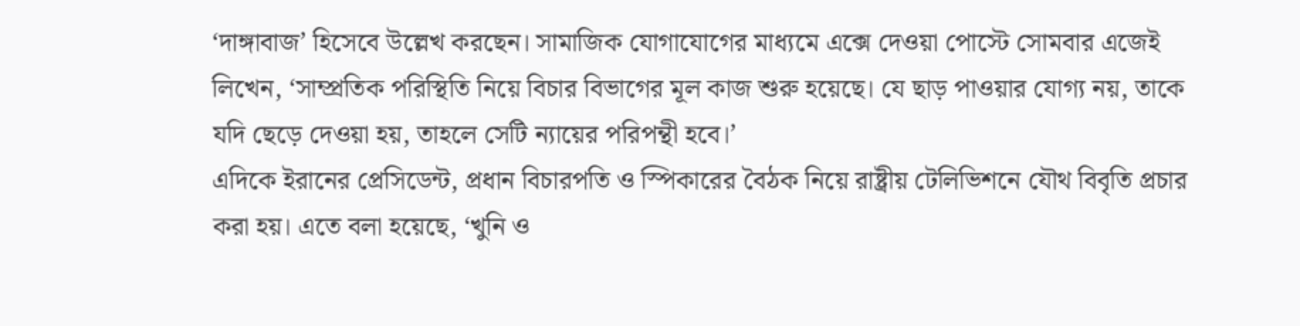‘দাঙ্গাবাজ’ হিসেবে উল্লেখ করছেন। সামাজিক যোগাযোগের মাধ্যমে এক্সে দেওয়া পোস্টে সোমবার এজেই লিখেন, ‘সাম্প্রতিক পরিস্থিতি নিয়ে বিচার বিভাগের মূল কাজ শুরু হয়েছে। যে ছাড় পাওয়ার যোগ্য নয়, তাকে যদি ছেড়ে দেওয়া হয়, তাহলে সেটি ন্যায়ের পরিপন্থী হবে।’
এদিকে ইরানের প্রেসিডেন্ট, প্রধান বিচারপতি ও স্পিকারের বৈঠক নিয়ে রাষ্ট্রীয় টেলিভিশনে যৌথ বিবৃতি প্রচার করা হয়। এতে বলা হয়েছে, ‘খুনি ও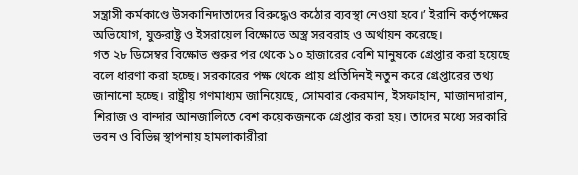সন্ত্রাসী কর্মকাণ্ডে উসকানিদাতাদের বিরুদ্ধেও কঠোর ব্যবস্থা নেওয়া হবে।’ ইরানি কর্তৃপক্ষের অভিযোগ, যুক্তরাষ্ট্র ও ইসরায়েল বিক্ষোভে অস্ত্র সরবরাহ ও অর্থায়ন করেছে।
গত ২৮ ডিসেম্বর বিক্ষোভ শুরুর পর থেকে ১০ হাজারের বেশি মানুষকে গ্রেপ্তার করা হয়েছে বলে ধারণা করা হচ্ছে। সরকারের পক্ষ থেকে প্রায় প্রতিদিনই নতুন করে গ্রেপ্তারের তথ্য জানানো হচ্ছে। রাষ্ট্রীয় গণমাধ্যম জানিয়েছে, সোমবার কেরমান, ইসফাহান, মাজানদারান, শিরাজ ও বান্দার আনজালিতে বেশ কয়েকজনকে গ্রেপ্তার করা হয়। তাদের মধ্যে সরকারি ভবন ও বিভিন্ন স্থাপনায় হামলাকারীরা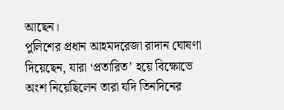আছেন।
পুলিশের প্রধান আহমদরেজা রাদান ঘোষণা দিয়েছেন, যারা ‘প্রতারিত’ হয়ে বিক্ষোভে অংশ নিয়েছিলেন তারা যদি তিনদিনের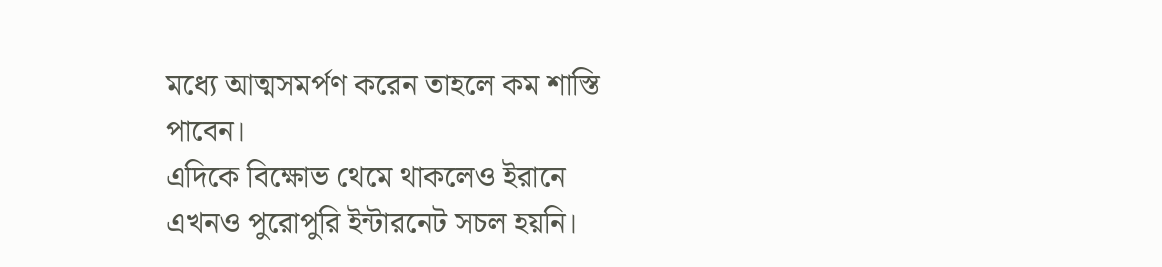মধ্যে আত্মসমর্পণ করেন তাহলে কম শাস্তি পাবেন।
এদিকে বিক্ষোভ থেমে থাকলেও ইরানে এখনও পুরোপুরি ইন্টারনেট সচল হয়নি।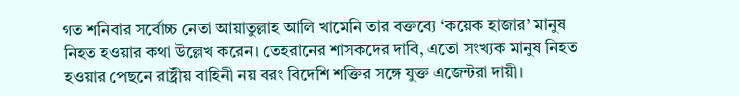গত শনিবার সর্বোচ্চ নেতা আয়াতুল্লাহ আলি খামেনি তার বক্তব্যে ‘কয়েক হাজার’ মানুষ নিহত হওয়ার কথা উল্লেখ করেন। তেহরানের শাসকদের দাবি, এতো সংখ্যক মানুষ নিহত হওয়ার পেছনে রাষ্ট্রীয় বাহিনী নয় বরং বিদেশি শক্তির সঙ্গে যুক্ত এজেন্টরা দায়ী।